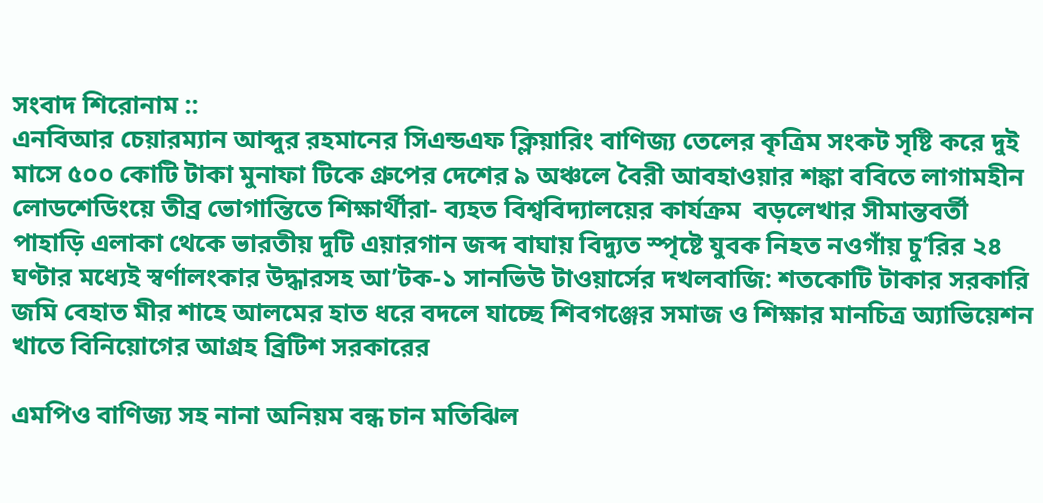সংবাদ শিরোনাম ::
এনবিআর চেয়ারম্যান আব্দুর রহমানের সিএন্ডএফ ক্লিয়ারিং বাণিজ্য তেলের কৃত্রিম সংকট সৃষ্টি করে দুই মাসে ৫০০ কোটি টাকা মুনাফা টিকে গ্রুপের দেশের ৯ অঞ্চলে বৈরী আবহাওয়ার শঙ্কা ববিতে লাগামহীন লোডশেডিংয়ে তীব্র ভোগান্তিতে শিক্ষার্থীরা- ব্যহত বিশ্ববিদ্যালয়ের কার্যক্রম  বড়লেখার সীমান্তবর্তী পাহাড়ি এলাকা থেকে ভারতীয় দুটি এয়ারগান জব্দ বাঘায় বিদ্যুত স্পৃষ্টে যুবক নিহত নওগাঁয় চু’রির ২৪ ঘণ্টার মধ্যেই স্বর্ণালংকার উদ্ধারসহ আ’টক-১ সানভিউ টাওয়ার্সের দখলবাজি: শতকোটি টাকার সরকারি জমি বেহাত মীর শাহে আলমের হাত ধরে বদলে যাচ্ছে শিবগঞ্জের সমাজ ও শিক্ষার মানচিত্র অ্যাভিয়েশন খাতে বিনিয়োগের আগ্রহ ব্রিটিশ সরকারের

এমপিও বাণিজ্য সহ নানা অনিয়ম বন্ধ চান মতিঝিল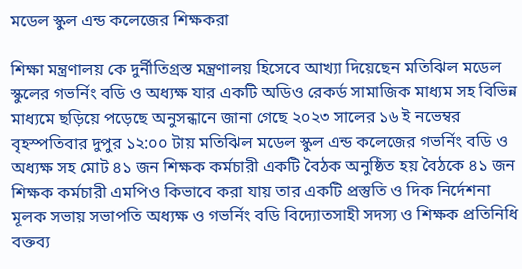মডেল স্কুল এন্ড কলেজের শিক্ষকরা

শিক্ষা মন্ত্রণালয় কে দুর্নীতিগ্রস্ত মন্ত্রণালয় হিসেবে আখ্যা দিয়েছেন মতিঝিল মডেল স্কুলের গভর্নিং বডি ও অধ্যক্ষ যার একটি অডিও রেকর্ড সামাজিক মাধ্যম সহ বিভিন্ন মাধ্যমে ছড়িয়ে পড়েছে অনুসন্ধানে জানা গেছে ২০২৩ সালের ১৬ ই নভেম্বর বৃহস্পতিবার দুপুর ১২:০০ টায় মতিঝিল মডেল স্কুল এন্ড কলেজের গভর্নিং বডি ও অধ্যক্ষ সহ মোট ৪১ জন শিক্ষক কর্মচারী একটি বৈঠক অনুষ্ঠিত হয় বৈঠকে ৪১ জন শিক্ষক কর্মচারী এমপিও কিভাবে করা যায় তার একটি প্রস্তুতি ও দিক নির্দেশনা মূলক সভায় সভাপতি অধ্যক্ষ ও গভর্নিং বডি বিদ্যোতসাহী সদস্য ও শিক্ষক প্রতিনিধি বক্তব্য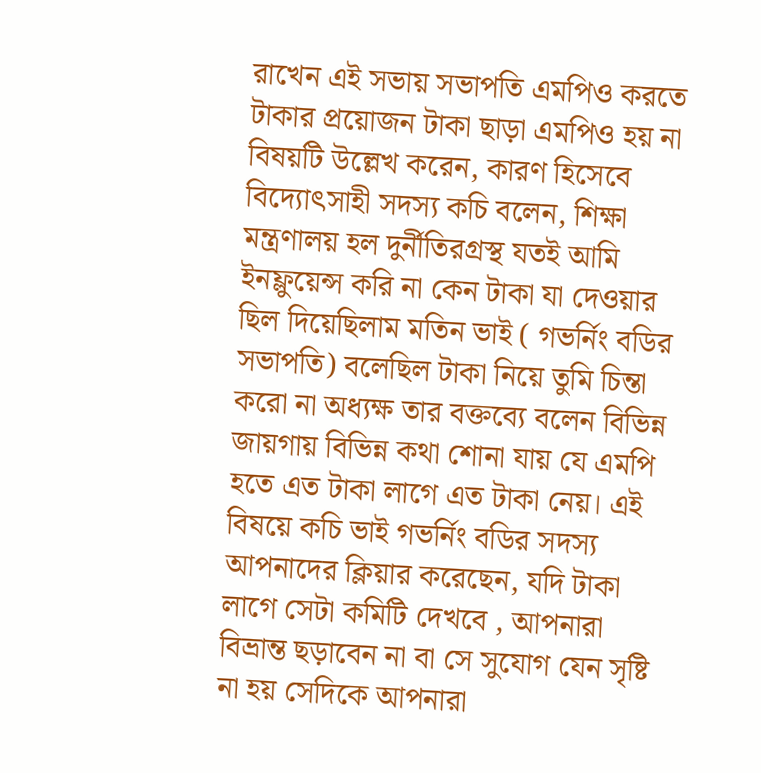রাখেন এই সভায় সভাপতি এমপিও করতে টাকার প্রয়োজন টাকা ছাড়া এমপিও হয় না বিষয়টি উল্লেখ করেন, কারণ হিসেবে বিদ্যোৎসাহী সদস্য কচি বলেন, শিক্ষা মন্ত্রণালয় হল দুর্নীতিরগ্রস্থ যতই আমি ইনফ্লুয়েন্স করি না কেন টাকা যা দেওয়ার ছিল দিয়েছিলাম মতিন ভাই ( গভর্নিং বডির সভাপতি) বলেছিল টাকা নিয়ে তুমি চিন্তা করো না অধ্যক্ষ তার বক্তব্যে বলেন বিভিন্ন জায়গায় বিভিন্ন কথা শোনা যায় যে এমপি হতে এত টাকা লাগে এত টাকা নেয়। এই বিষয়ে কচি ভাই গভর্নিং বডির সদস্য আপনাদের ক্লিয়ার করেছেন, যদি টাকা লাগে সেটা কমিটি দেখবে , আপনারা বিভ্রান্ত ছড়াবেন না বা সে সুযোগ যেন সৃষ্টি না হয় সেদিকে আপনারা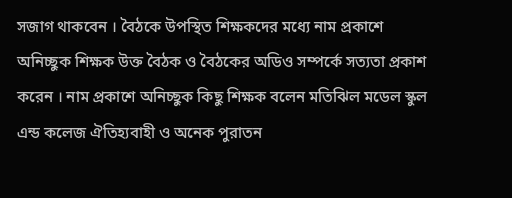সজাগ থাকবেন । বৈঠকে উপস্থিত শিক্ষকদের মধ্যে নাম প্রকাশে অনিচ্ছুক শিক্ষক উক্ত বৈঠক ও বৈঠকের অডিও সম্পর্কে সত্যতা প্রকাশ করেন । নাম প্রকাশে অনিচ্ছুক কিছু শিক্ষক বলেন মতিঝিল মডেল স্কুল এন্ড কলেজ ঐতিহ্যবাহী ও অনেক পুরাতন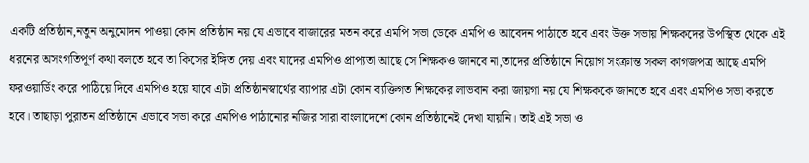একটি প্রতিষ্ঠান,নতুন অনুমোদন পাওয়া কোন প্রতিষ্ঠান নয় যে এভাবে বাজারের মতন করে এমপি সভা ডেকে এমপি ও আবেদন পাঠাতে হবে এবং উক্ত সভায় শিক্ষকদের উপস্থিত থেকে এই ধরনের অসংগতিপূর্ণ কথা বলতে হবে তা কিসের ইঙ্গিত দেয় এবং যাদের এমপিও প্রাপ্যতা আছে সে শিক্ষকও জানবে না,তাদের প্রতিষ্ঠানে নিয়োগ সংক্রান্ত সকল কাগজপত্র আছে এমপি ফরওয়ার্ডিং করে পাঠিয়ে দিবে এমপিও হয়ে যাবে এটা প্রতিষ্ঠানস্বার্থের ব্যাপার এটা কোন ব্যক্তিগত শিক্ষকের লাভবান করা জায়গা নয় যে শিক্ষককে জানতে হবে এবং এমপিও সভা করতে হবে। তাছাড়া পুরাতন প্রতিষ্ঠানে এভাবে সভা করে এমপিও পাঠানোর নজির সারা বাংলাদেশে কোন প্রতিষ্ঠানেই দেখা যায়নি। তাই এই সভা ও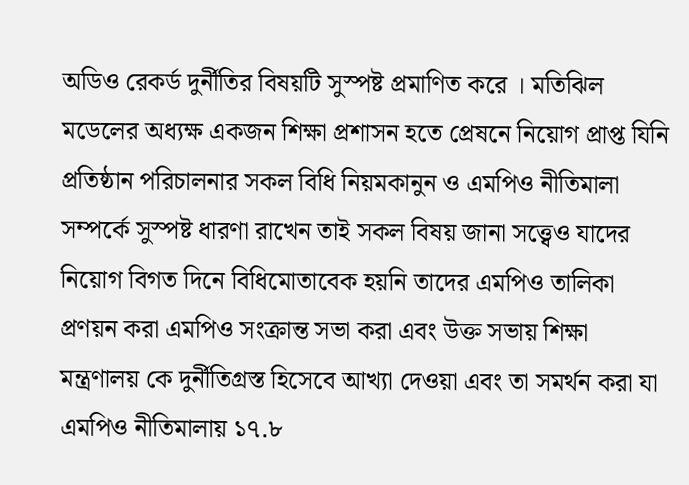অডিও রেকর্ড দুর্নীতির বিষয়টি সুস্পষ্ট প্রমাণিত করে । মতিঝিল মডেলের অধ্যক্ষ একজন শিক্ষা প্রশাসন হতে প্রেষনে নিয়োগ প্রাপ্ত যিনি প্রতিষ্ঠান পরিচালনার সকল বিধি নিয়মকানুন ও এমপিও নীতিমালা সম্পর্কে সুস্পষ্ট ধারণা রাখেন তাই সকল বিষয় জানা সত্ত্বেও যাদের নিয়োগ বিগত দিনে বিধিমোতাবেক হয়নি তাদের এমপিও তালিকা প্রণয়ন করা এমপিও সংক্রান্ত সভা করা এবং উক্ত সভায় শিক্ষা মন্ত্রণালয় কে দুর্নীতিগ্রস্ত হিসেবে আখ্যা দেওয়া এবং তা সমর্থন করা যা এমপিও নীতিমালায় ১৭.৮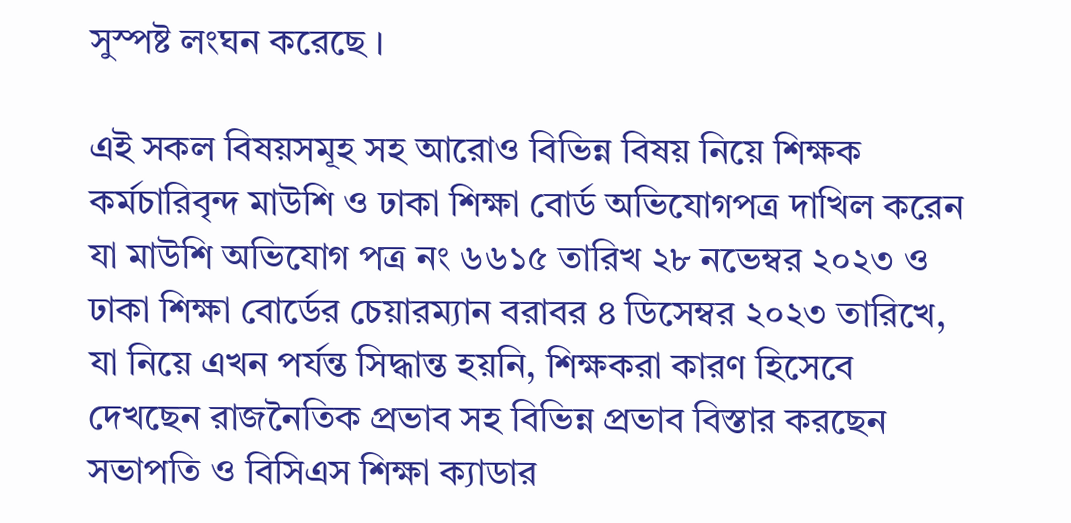সুস্পষ্ট লংঘন করেছে ।

এই সকল বিষয়সমূহ সহ আরোও বিভিন্ন বিষয় নিয়ে শিক্ষক কর্মচারিবৃন্দ মাউশি ও ঢাকা শিক্ষা বোর্ড অভিযোগপত্র দাখিল করেন যা মাউশি অভিযোগ পত্র নং ৬৬১৫ তারিখ ২৮ নভেম্বর ২০২৩ ও ঢাকা শিক্ষা বোর্ডের চেয়ারম্যান বরাবর ৪ ডিসেম্বর ২০২৩ তারিখে, যা নিয়ে এখন পর্যন্ত সিদ্ধান্ত হয়নি, শিক্ষকরা কারণ হিসেবে দেখছেন রাজনৈতিক প্রভাব সহ বিভিন্ন প্রভাব বিস্তার করছেন সভাপতি ও বিসিএস শিক্ষা ক্যাডার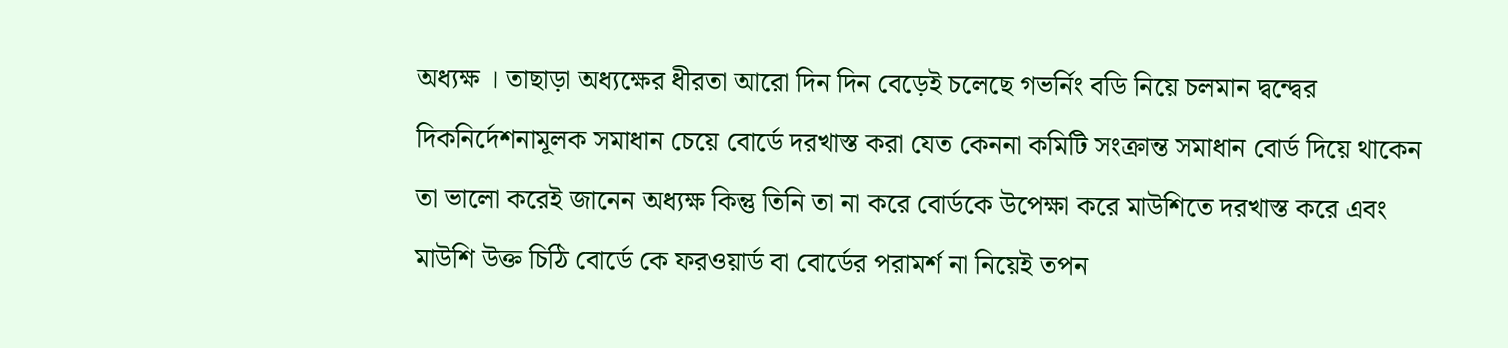অধ্যক্ষ । তাছাড়া অধ্যক্ষের ধীরতা আরো দিন দিন বেড়েই চলেছে গভর্নিং বডি নিয়ে চলমান দ্বন্দ্বের দিকনির্দেশনামূলক সমাধান চেয়ে বোর্ডে দরখাস্ত করা যেত কেননা কমিটি সংক্রান্ত সমাধান বোর্ড দিয়ে থাকেন তা ভালো করেই জানেন অধ্যক্ষ কিন্তু তিনি তা না করে বোর্ডকে উপেক্ষা করে মাউশিতে দরখাস্ত করে এবং মাউশি উক্ত চিঠি বোর্ডে কে ফরওয়ার্ড বা বোর্ডের পরামর্শ না নিয়েই তপন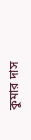কুমার দাস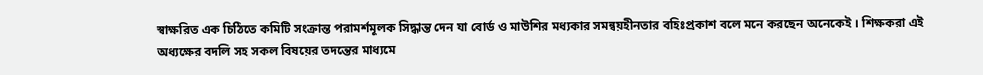স্বাক্ষরিত এক চিঠিতে কমিটি সংক্রান্ত পরামর্শমূলক সিদ্ধান্ত দেন যা বোর্ড ও মাউশির মধ্যকার সমন্বয়হীনতার বহিঃপ্রকাশ বলে মনে করছেন অনেকেই । শিক্ষকরা এই অধ্যক্ষের বদলি সহ সকল বিষয়ের তদন্তের মাধ্যমে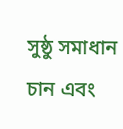সুষ্ঠু সমাধান চান এবং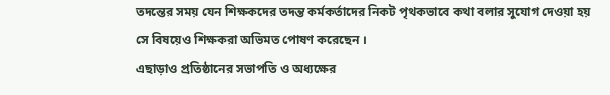তদন্তের সময় যেন শিক্ষকদের তদন্ত কর্মকর্তাদের নিকট পৃথকভাবে কথা বলার সুযোগ দেওয়া হয় সে বিষয়েও শিক্ষকরা অভিমত পোষণ করেছেন ।
এছাড়াও প্রতিষ্ঠানের সভাপতি ও অধ্যক্ষের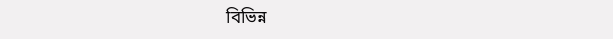বিভিন্ন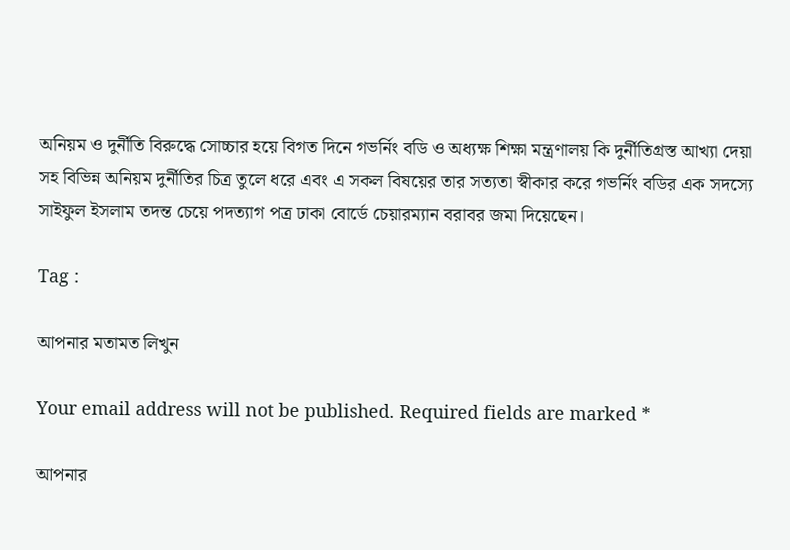অনিয়ম ও দুর্নীতি বিরুদ্ধে সোচ্চার হয়ে বিগত দিনে গভর্নিং বডি ও অধ্যক্ষ শিক্ষা মন্ত্রণালয় কি দুর্নীতিগ্রস্ত আখ্যা দেয়া সহ বিভিন্ন অনিয়ম দুর্নীতির চিত্র তুলে ধরে এবং এ সকল বিষয়ের তার সত্যতা স্বীকার করে গভর্নিং বডির এক সদস্যে সাইফুল ইসলাম তদন্ত চেয়ে পদত্যাগ পত্র ঢাকা বোর্ডে চেয়ারম্যান বরাবর জমা দিয়েছেন।

Tag :

আপনার মতামত লিখুন

Your email address will not be published. Required fields are marked *

আপনার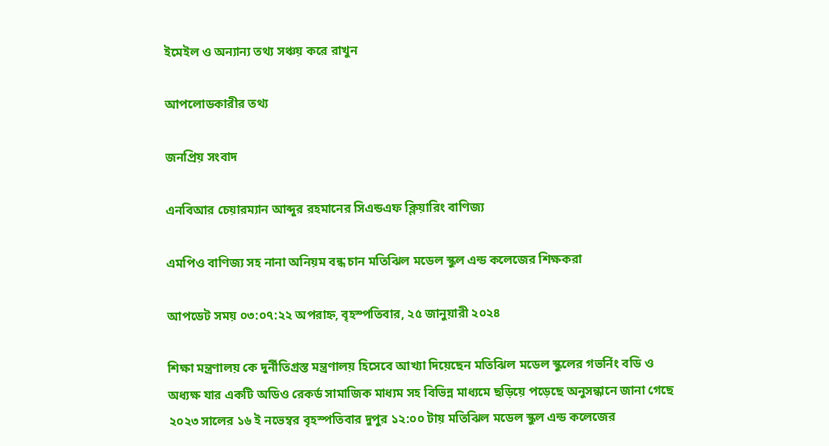ইমেইল ও অন্যান্য তথ্য সঞ্চয় করে রাখুন

আপলোডকারীর তথ্য

জনপ্রিয় সংবাদ

এনবিআর চেয়ারম্যান আব্দুর রহমানের সিএন্ডএফ ক্লিয়ারিং বাণিজ্য

এমপিও বাণিজ্য সহ নানা অনিয়ম বন্ধ চান মতিঝিল মডেল স্কুল এন্ড কলেজের শিক্ষকরা

আপডেট সময় ০৩:০৭:২২ অপরাহ্ন, বৃহস্পতিবার, ২৫ জানুয়ারী ২০২৪

শিক্ষা মন্ত্রণালয় কে দুর্নীতিগ্রস্ত মন্ত্রণালয় হিসেবে আখ্যা দিয়েছেন মতিঝিল মডেল স্কুলের গভর্নিং বডি ও অধ্যক্ষ যার একটি অডিও রেকর্ড সামাজিক মাধ্যম সহ বিভিন্ন মাধ্যমে ছড়িয়ে পড়েছে অনুসন্ধানে জানা গেছে ২০২৩ সালের ১৬ ই নভেম্বর বৃহস্পতিবার দুপুর ১২:০০ টায় মতিঝিল মডেল স্কুল এন্ড কলেজের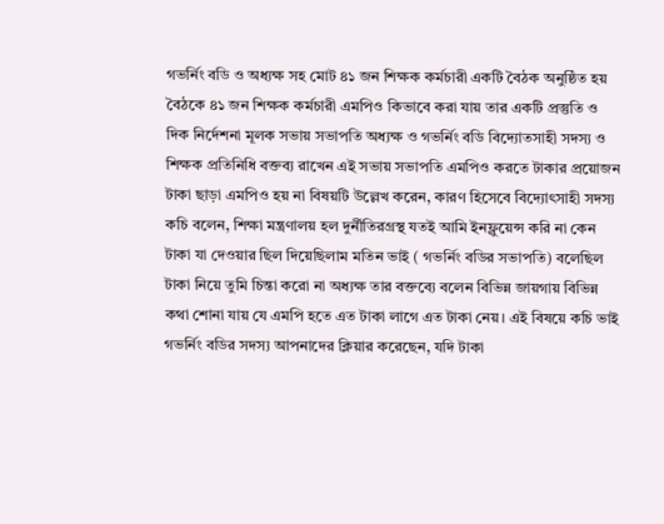গভর্নিং বডি ও অধ্যক্ষ সহ মোট ৪১ জন শিক্ষক কর্মচারী একটি বৈঠক অনুষ্ঠিত হয় বৈঠকে ৪১ জন শিক্ষক কর্মচারী এমপিও কিভাবে করা যায় তার একটি প্রস্তুতি ও দিক নির্দেশনা মূলক সভায় সভাপতি অধ্যক্ষ ও গভর্নিং বডি বিদ্যোতসাহী সদস্য ও শিক্ষক প্রতিনিধি বক্তব্য রাখেন এই সভায় সভাপতি এমপিও করতে টাকার প্রয়োজন টাকা ছাড়া এমপিও হয় না বিষয়টি উল্লেখ করেন, কারণ হিসেবে বিদ্যোৎসাহী সদস্য কচি বলেন, শিক্ষা মন্ত্রণালয় হল দুর্নীতিরগ্রস্থ যতই আমি ইনফ্লুয়েন্স করি না কেন টাকা যা দেওয়ার ছিল দিয়েছিলাম মতিন ভাই ( গভর্নিং বডির সভাপতি) বলেছিল টাকা নিয়ে তুমি চিন্তা করো না অধ্যক্ষ তার বক্তব্যে বলেন বিভিন্ন জায়গায় বিভিন্ন কথা শোনা যায় যে এমপি হতে এত টাকা লাগে এত টাকা নেয়। এই বিষয়ে কচি ভাই গভর্নিং বডির সদস্য আপনাদের ক্লিয়ার করেছেন, যদি টাকা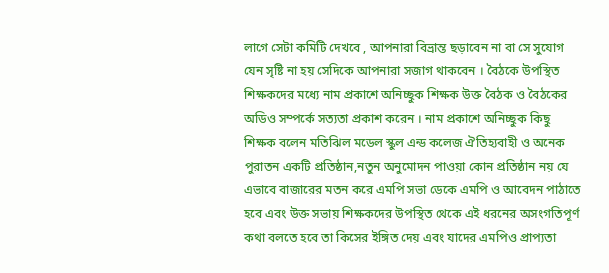লাগে সেটা কমিটি দেখবে , আপনারা বিভ্রান্ত ছড়াবেন না বা সে সুযোগ যেন সৃষ্টি না হয় সেদিকে আপনারা সজাগ থাকবেন । বৈঠকে উপস্থিত শিক্ষকদের মধ্যে নাম প্রকাশে অনিচ্ছুক শিক্ষক উক্ত বৈঠক ও বৈঠকের অডিও সম্পর্কে সত্যতা প্রকাশ করেন । নাম প্রকাশে অনিচ্ছুক কিছু শিক্ষক বলেন মতিঝিল মডেল স্কুল এন্ড কলেজ ঐতিহ্যবাহী ও অনেক পুরাতন একটি প্রতিষ্ঠান,নতুন অনুমোদন পাওয়া কোন প্রতিষ্ঠান নয় যে এভাবে বাজারের মতন করে এমপি সভা ডেকে এমপি ও আবেদন পাঠাতে হবে এবং উক্ত সভায় শিক্ষকদের উপস্থিত থেকে এই ধরনের অসংগতিপূর্ণ কথা বলতে হবে তা কিসের ইঙ্গিত দেয় এবং যাদের এমপিও প্রাপ্যতা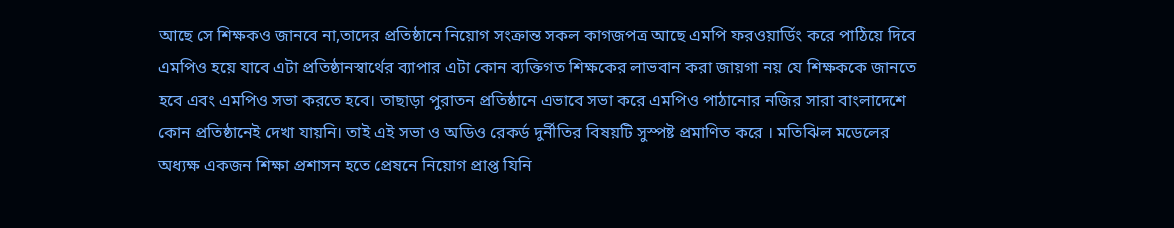আছে সে শিক্ষকও জানবে না,তাদের প্রতিষ্ঠানে নিয়োগ সংক্রান্ত সকল কাগজপত্র আছে এমপি ফরওয়ার্ডিং করে পাঠিয়ে দিবে এমপিও হয়ে যাবে এটা প্রতিষ্ঠানস্বার্থের ব্যাপার এটা কোন ব্যক্তিগত শিক্ষকের লাভবান করা জায়গা নয় যে শিক্ষককে জানতে হবে এবং এমপিও সভা করতে হবে। তাছাড়া পুরাতন প্রতিষ্ঠানে এভাবে সভা করে এমপিও পাঠানোর নজির সারা বাংলাদেশে কোন প্রতিষ্ঠানেই দেখা যায়নি। তাই এই সভা ও অডিও রেকর্ড দুর্নীতির বিষয়টি সুস্পষ্ট প্রমাণিত করে । মতিঝিল মডেলের অধ্যক্ষ একজন শিক্ষা প্রশাসন হতে প্রেষনে নিয়োগ প্রাপ্ত যিনি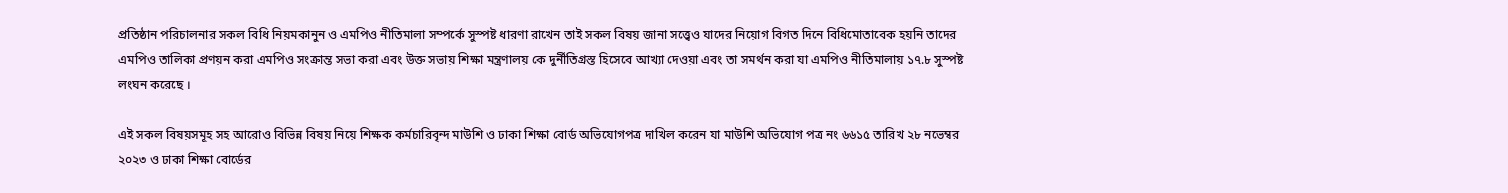প্রতিষ্ঠান পরিচালনার সকল বিধি নিয়মকানুন ও এমপিও নীতিমালা সম্পর্কে সুস্পষ্ট ধারণা রাখেন তাই সকল বিষয় জানা সত্ত্বেও যাদের নিয়োগ বিগত দিনে বিধিমোতাবেক হয়নি তাদের এমপিও তালিকা প্রণয়ন করা এমপিও সংক্রান্ত সভা করা এবং উক্ত সভায় শিক্ষা মন্ত্রণালয় কে দুর্নীতিগ্রস্ত হিসেবে আখ্যা দেওয়া এবং তা সমর্থন করা যা এমপিও নীতিমালায় ১৭.৮ সুস্পষ্ট লংঘন করেছে ।

এই সকল বিষয়সমূহ সহ আরোও বিভিন্ন বিষয় নিয়ে শিক্ষক কর্মচারিবৃন্দ মাউশি ও ঢাকা শিক্ষা বোর্ড অভিযোগপত্র দাখিল করেন যা মাউশি অভিযোগ পত্র নং ৬৬১৫ তারিখ ২৮ নভেম্বর ২০২৩ ও ঢাকা শিক্ষা বোর্ডের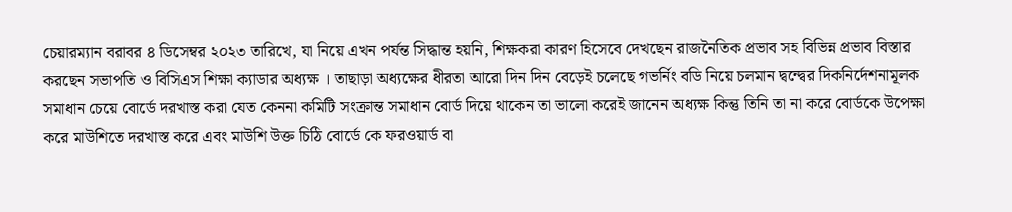চেয়ারম্যান বরাবর ৪ ডিসেম্বর ২০২৩ তারিখে, যা নিয়ে এখন পর্যন্ত সিদ্ধান্ত হয়নি, শিক্ষকরা কারণ হিসেবে দেখছেন রাজনৈতিক প্রভাব সহ বিভিন্ন প্রভাব বিস্তার করছেন সভাপতি ও বিসিএস শিক্ষা ক্যাডার অধ্যক্ষ । তাছাড়া অধ্যক্ষের ধীরতা আরো দিন দিন বেড়েই চলেছে গভর্নিং বডি নিয়ে চলমান দ্বন্দ্বের দিকনির্দেশনামূলক সমাধান চেয়ে বোর্ডে দরখাস্ত করা যেত কেননা কমিটি সংক্রান্ত সমাধান বোর্ড দিয়ে থাকেন তা ভালো করেই জানেন অধ্যক্ষ কিন্তু তিনি তা না করে বোর্ডকে উপেক্ষা করে মাউশিতে দরখাস্ত করে এবং মাউশি উক্ত চিঠি বোর্ডে কে ফরওয়ার্ড বা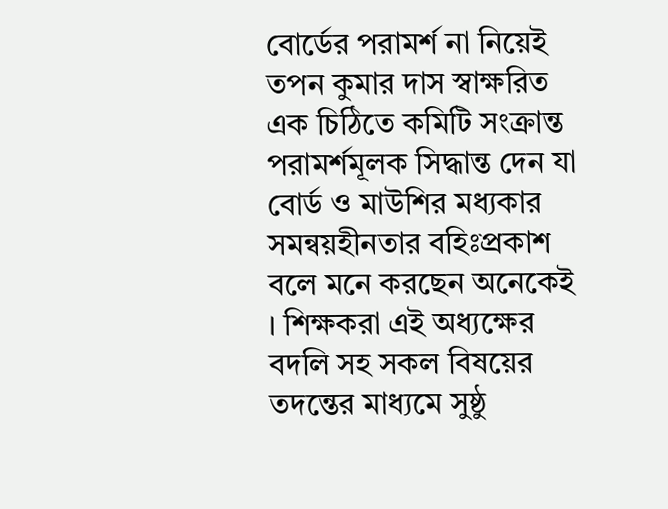বোর্ডের পরামর্শ না নিয়েই তপন কুমার দাস স্বাক্ষরিত এক চিঠিতে কমিটি সংক্রান্ত পরামর্শমূলক সিদ্ধান্ত দেন যা বোর্ড ও মাউশির মধ্যকার সমন্বয়হীনতার বহিঃপ্রকাশ বলে মনে করছেন অনেকেই । শিক্ষকরা এই অধ্যক্ষের বদলি সহ সকল বিষয়ের তদন্তের মাধ্যমে সুষ্ঠু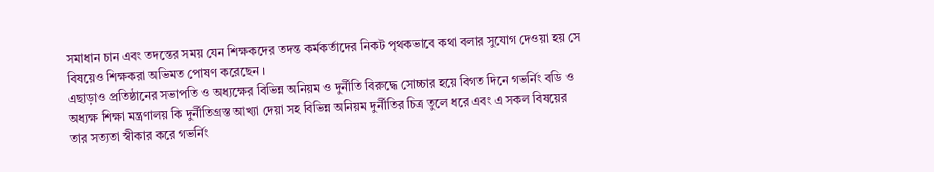সমাধান চান এবং তদন্তের সময় যেন শিক্ষকদের তদন্ত কর্মকর্তাদের নিকট পৃথকভাবে কথা বলার সুযোগ দেওয়া হয় সে বিষয়েও শিক্ষকরা অভিমত পোষণ করেছেন ।
এছাড়াও প্রতিষ্ঠানের সভাপতি ও অধ্যক্ষের বিভিন্ন অনিয়ম ও দুর্নীতি বিরুদ্ধে সোচ্চার হয়ে বিগত দিনে গভর্নিং বডি ও অধ্যক্ষ শিক্ষা মন্ত্রণালয় কি দুর্নীতিগ্রস্ত আখ্যা দেয়া সহ বিভিন্ন অনিয়ম দুর্নীতির চিত্র তুলে ধরে এবং এ সকল বিষয়ের তার সত্যতা স্বীকার করে গভর্নিং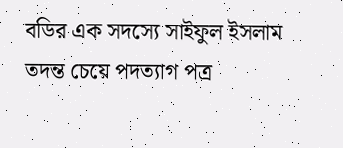বডির এক সদস্যে সাইফুল ইসলাম তদন্ত চেয়ে পদত্যাগ পত্র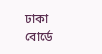ঢাকা বোর্ডে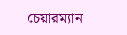চেয়ারম্যান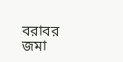বরাবর জমা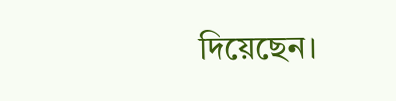দিয়েছেন।